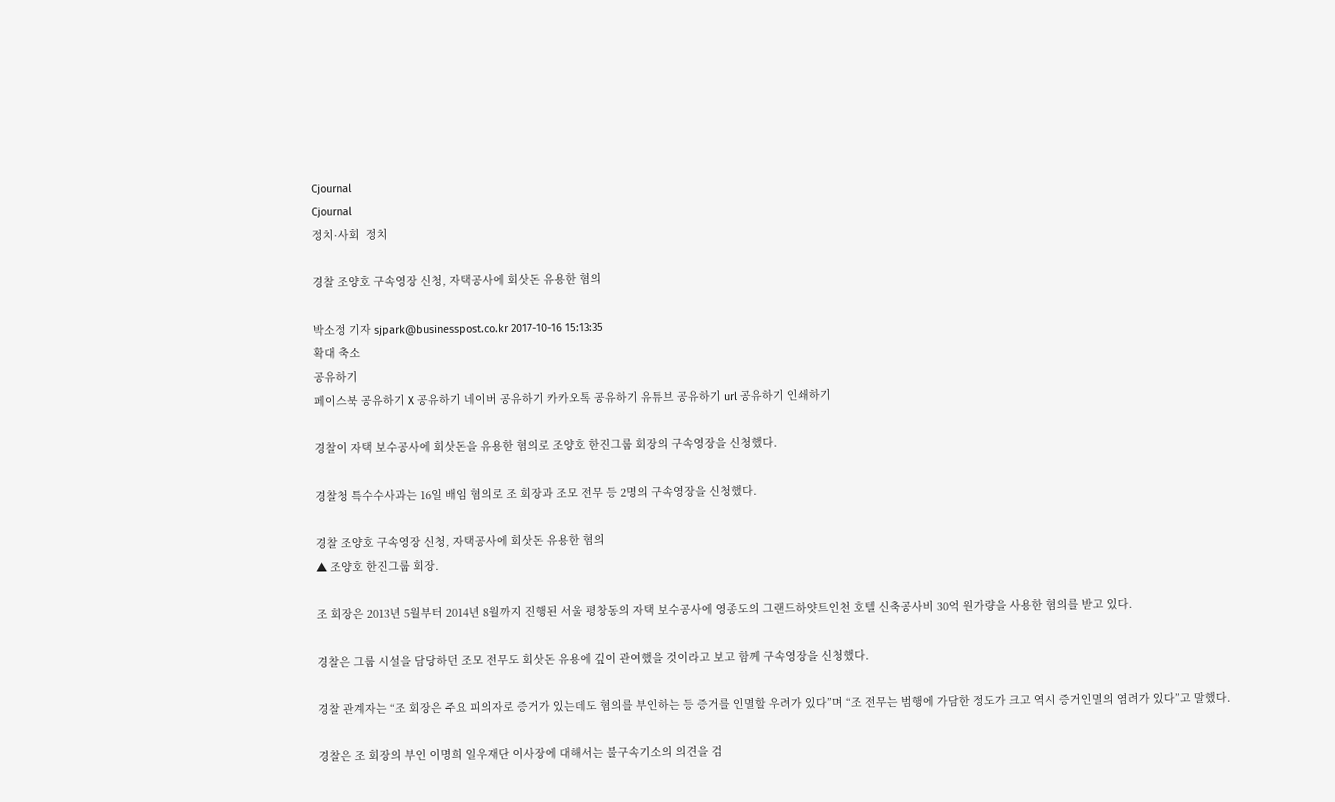Cjournal
Cjournal
정치·사회  정치

경찰 조양호 구속영장 신청, 자택공사에 회삿돈 유용한 혐의

박소정 기자 sjpark@businesspost.co.kr 2017-10-16 15:13:35
확대 축소
공유하기
페이스북 공유하기 X 공유하기 네이버 공유하기 카카오톡 공유하기 유튜브 공유하기 url 공유하기 인쇄하기

경찰이 자택 보수공사에 회삿돈을 유용한 혐의로 조양호 한진그룹 회장의 구속영장을 신청했다.

경찰청 특수수사과는 16일 배임 혐의로 조 회장과 조모 전무 등 2명의 구속영장을 신청했다.

경찰 조양호 구속영장 신청, 자택공사에 회삿돈 유용한 혐의
▲ 조양호 한진그룹 회장.

조 회장은 2013년 5월부터 2014년 8월까지 진행된 서울 평창동의 자택 보수공사에 영종도의 그랜드하얏트인천 호텔 신축공사비 30억 원가량을 사용한 혐의를 받고 있다.

경찰은 그룹 시설을 담당하던 조모 전무도 회삿돈 유용에 깊이 관여했을 것이라고 보고 함께 구속영장을 신청했다.

경찰 관계자는 “조 회장은 주요 피의자로 증거가 있는데도 혐의를 부인하는 등 증거를 인멸할 우려가 있다”며 “조 전무는 범행에 가담한 정도가 크고 역시 증거인멸의 염려가 있다”고 말했다.

경찰은 조 회장의 부인 이명희 일우재단 이사장에 대해서는 불구속기소의 의견을 검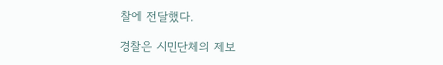찰에 전달했다.

경찰은 시민단체의 제보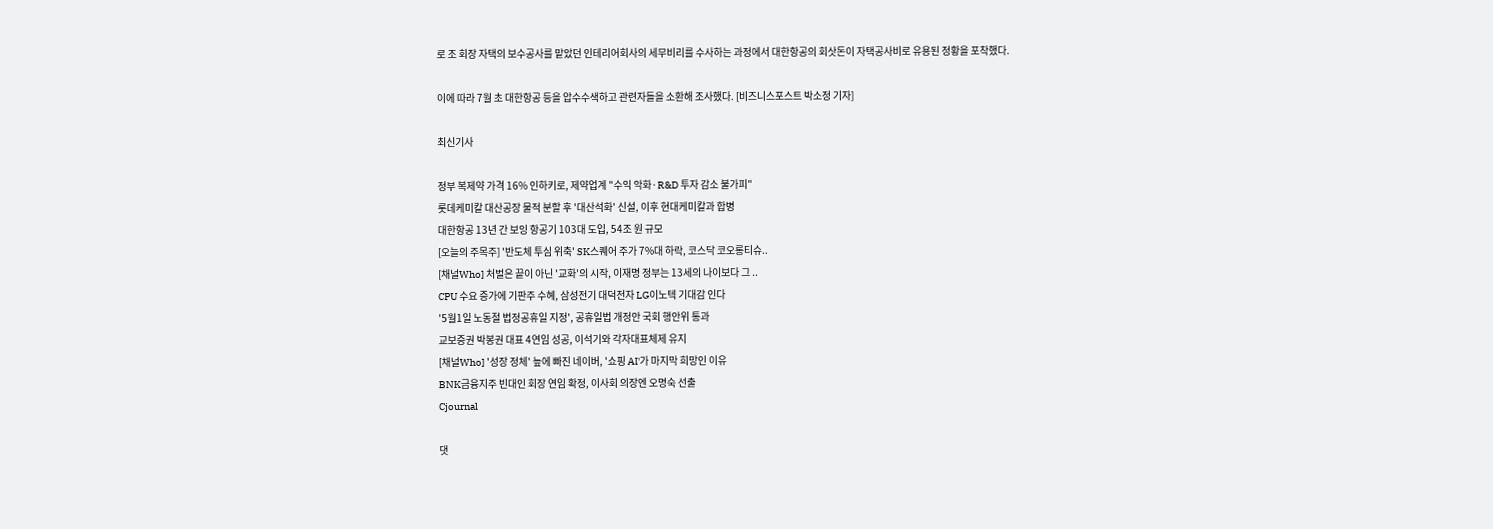로 조 회장 자택의 보수공사를 맡았던 인테리어회사의 세무비리를 수사하는 과정에서 대한항공의 회삿돈이 자택공사비로 유용된 정황을 포착했다.

이에 따라 7월 초 대한항공 등을 압수수색하고 관련자들을 소환해 조사했다. [비즈니스포스트 박소정 기자]

최신기사

정부 복제약 가격 16% 인하키로, 제약업계 "수익 악화·R&D 투자 감소 불가피"
롯데케미칼 대산공장 물적 분할 후 '대산석화' 신설, 이후 현대케미칼과 합병
대한항공 13년 간 보잉 항공기 103대 도입, 54조 원 규모
[오늘의 주목주] '반도체 투심 위축' SK스퀘어 주가 7%대 하락, 코스닥 코오롱티슈..
[채널Who] 처벌은 끝이 아닌 '교화'의 시작, 이재명 정부는 13세의 나이보다 그 ..
CPU 수요 증가에 기판주 수혜, 삼성전기 대덕전자 LG이노텍 기대감 인다
'5월1일 노동절 법정공휴일 지정', 공휴일법 개정안 국회 행안위 통과
교보증권 박봉권 대표 4연임 성공, 이석기와 각자대표체제 유지
[채널Who] '성장 정체' 늪에 빠진 네이버, '쇼핑 AI'가 마지막 희망인 이유
BNK금융지주 빈대인 회장 연임 확정, 이사회 의장엔 오명숙 선출
Cjournal

댓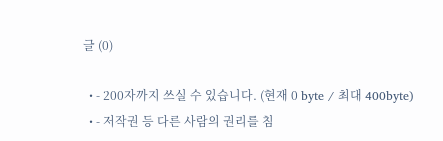글 (0)

  • - 200자까지 쓰실 수 있습니다. (현재 0 byte / 최대 400byte)
  • - 저작권 등 다른 사람의 권리를 침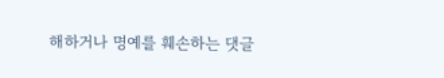해하거나 명예를 훼손하는 댓글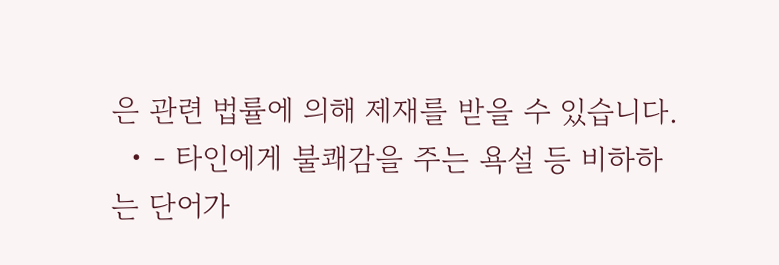은 관련 법률에 의해 제재를 받을 수 있습니다.
  • - 타인에게 불쾌감을 주는 욕설 등 비하하는 단어가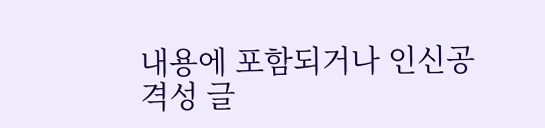내용에 포함되거나 인신공격성 글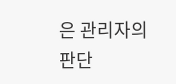은 관리자의 판단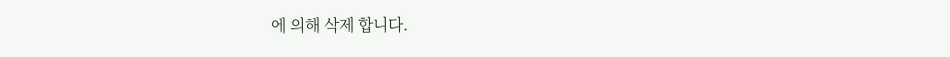에 의해 삭제 합니다.